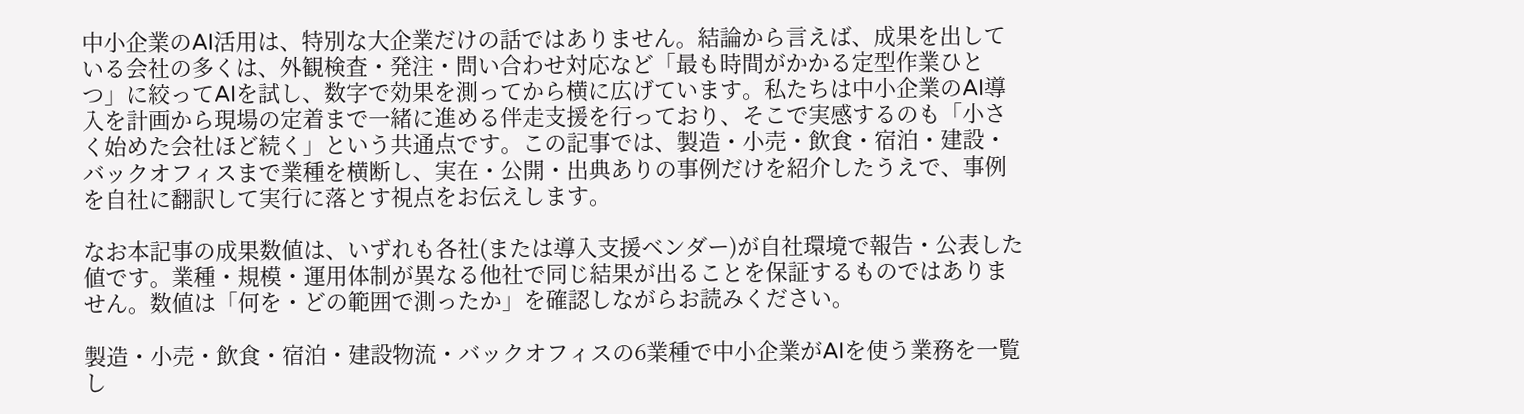中小企業のAI活用は、特別な大企業だけの話ではありません。結論から言えば、成果を出している会社の多くは、外観検査・発注・問い合わせ対応など「最も時間がかかる定型作業ひとつ」に絞ってAIを試し、数字で効果を測ってから横に広げています。私たちは中小企業のAI導入を計画から現場の定着まで一緒に進める伴走支援を行っており、そこで実感するのも「小さく始めた会社ほど続く」という共通点です。この記事では、製造・小売・飲食・宿泊・建設・バックオフィスまで業種を横断し、実在・公開・出典ありの事例だけを紹介したうえで、事例を自社に翻訳して実行に落とす視点をお伝えします。

なお本記事の成果数値は、いずれも各社(または導入支援ベンダー)が自社環境で報告・公表した値です。業種・規模・運用体制が異なる他社で同じ結果が出ることを保証するものではありません。数値は「何を・どの範囲で測ったか」を確認しながらお読みください。

製造・小売・飲食・宿泊・建設物流・バックオフィスの6業種で中小企業がAIを使う業務を一覧し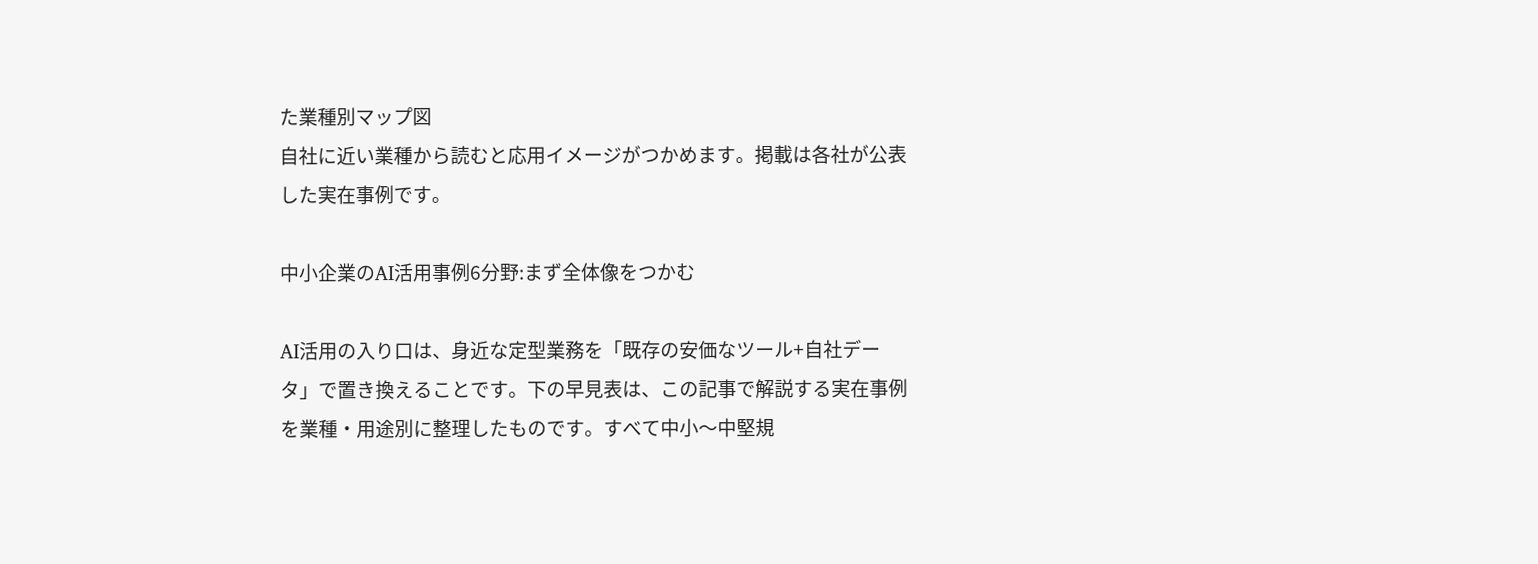た業種別マップ図
自社に近い業種から読むと応用イメージがつかめます。掲載は各社が公表した実在事例です。

中小企業のAI活用事例6分野:まず全体像をつかむ

AI活用の入り口は、身近な定型業務を「既存の安価なツール+自社データ」で置き換えることです。下の早見表は、この記事で解説する実在事例を業種・用途別に整理したものです。すべて中小〜中堅規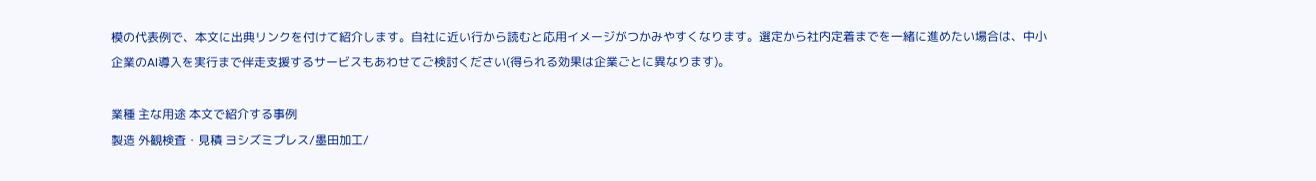模の代表例で、本文に出典リンクを付けて紹介します。自社に近い行から読むと応用イメージがつかみやすくなります。選定から社内定着までを一緒に進めたい場合は、中小企業のAI導入を実行まで伴走支援するサービスもあわせてご検討ください(得られる効果は企業ごとに異なります)。

業種 主な用途 本文で紹介する事例
製造 外観検査・見積 ヨシズミプレス/墨田加工/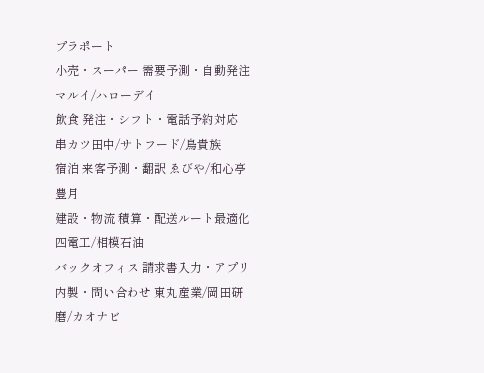プラポート
小売・スーパー 需要予測・自動発注 マルイ/ハローデイ
飲食 発注・シフト・電話予約対応 串カツ田中/サトフード/鳥貴族
宿泊 来客予測・翻訳 ゑびや/和心亭豊月
建設・物流 積算・配送ルート最適化 四電工/相模石油
バックオフィス 請求書入力・アプリ内製・問い合わせ 東丸産業/岡田研磨/カオナビ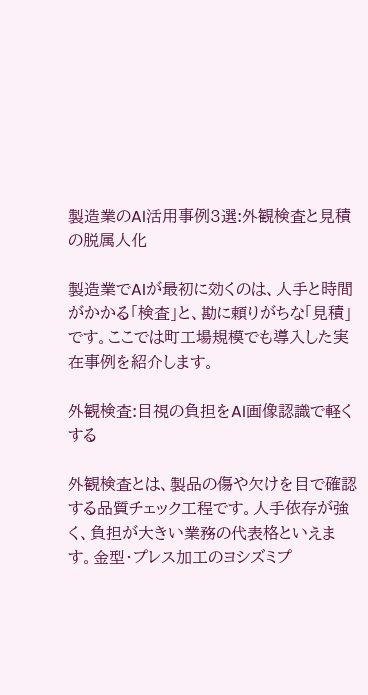製造業のAI活用事例3選:外観検査と見積の脱属人化

製造業でAIが最初に効くのは、人手と時間がかかる「検査」と、勘に頼りがちな「見積」です。ここでは町工場規模でも導入した実在事例を紹介します。

外観検査:目視の負担をAI画像認識で軽くする

外観検査とは、製品の傷や欠けを目で確認する品質チェック工程です。人手依存が強く、負担が大きい業務の代表格といえます。金型・プレス加工のヨシズミプ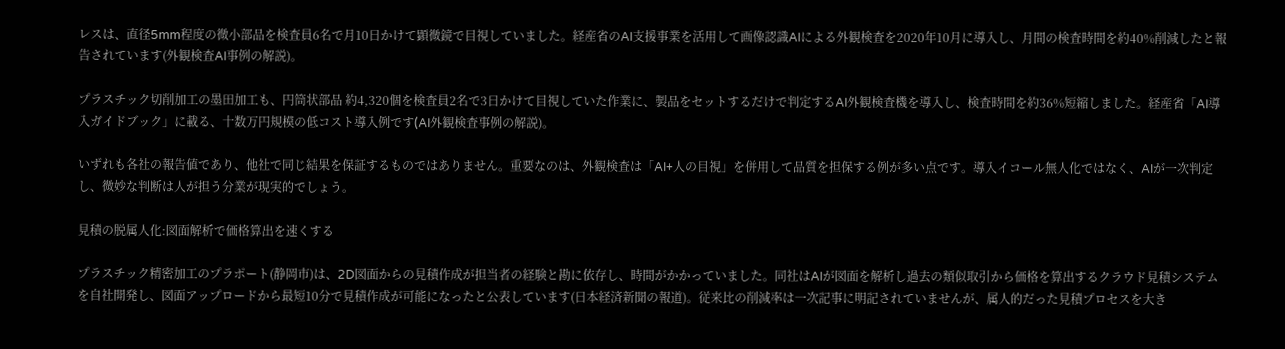レスは、直径5mm程度の微小部品を検査員6名で月10日かけて顕微鏡で目視していました。経産省のAI支援事業を活用して画像認識AIによる外観検査を2020年10月に導入し、月間の検査時間を約40%削減したと報告されています(外観検査AI事例の解説)。

プラスチック切削加工の墨田加工も、円筒状部品 約4,320個を検査員2名で3日かけて目視していた作業に、製品をセットするだけで判定するAI外観検査機を導入し、検査時間を約36%短縮しました。経産省「AI導入ガイドブック」に載る、十数万円規模の低コスト導入例です(AI外観検査事例の解説)。

いずれも各社の報告値であり、他社で同じ結果を保証するものではありません。重要なのは、外観検査は「AI+人の目視」を併用して品質を担保する例が多い点です。導入イコール無人化ではなく、AIが一次判定し、微妙な判断は人が担う分業が現実的でしょう。

見積の脱属人化:図面解析で価格算出を速くする

プラスチック精密加工のプラポート(静岡市)は、2D図面からの見積作成が担当者の経験と勘に依存し、時間がかかっていました。同社はAIが図面を解析し過去の類似取引から価格を算出するクラウド見積システムを自社開発し、図面アップロードから最短10分で見積作成が可能になったと公表しています(日本経済新聞の報道)。従来比の削減率は一次記事に明記されていませんが、属人的だった見積プロセスを大き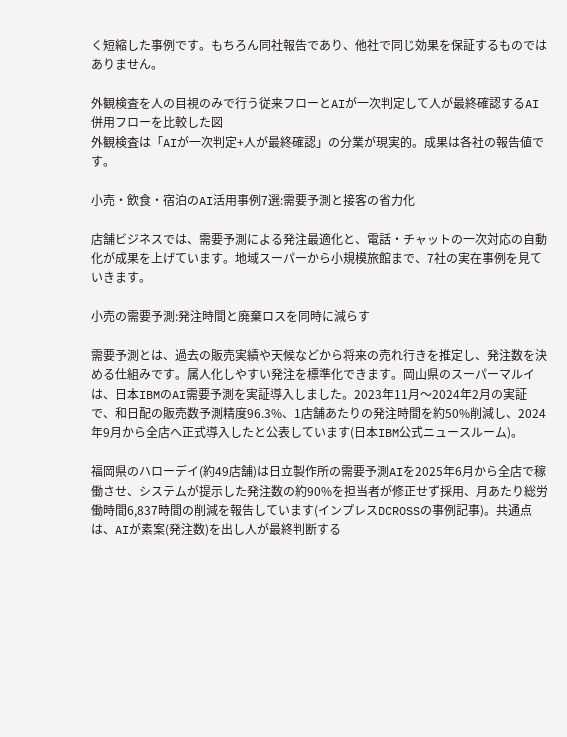く短縮した事例です。もちろん同社報告であり、他社で同じ効果を保証するものではありません。

外観検査を人の目視のみで行う従来フローとAIが一次判定して人が最終確認するAI併用フローを比較した図
外観検査は「AIが一次判定+人が最終確認」の分業が現実的。成果は各社の報告値です。

小売・飲食・宿泊のAI活用事例7選:需要予測と接客の省力化

店舗ビジネスでは、需要予測による発注最適化と、電話・チャットの一次対応の自動化が成果を上げています。地域スーパーから小規模旅館まで、7社の実在事例を見ていきます。

小売の需要予測:発注時間と廃棄ロスを同時に減らす

需要予測とは、過去の販売実績や天候などから将来の売れ行きを推定し、発注数を決める仕組みです。属人化しやすい発注を標準化できます。岡山県のスーパーマルイは、日本IBMのAI需要予測を実証導入しました。2023年11月〜2024年2月の実証で、和日配の販売数予測精度96.3%、1店舗あたりの発注時間を約50%削減し、2024年9月から全店へ正式導入したと公表しています(日本IBM公式ニュースルーム)。

福岡県のハローデイ(約49店舗)は日立製作所の需要予測AIを2025年6月から全店で稼働させ、システムが提示した発注数の約90%を担当者が修正せず採用、月あたり総労働時間6,837時間の削減を報告しています(インプレスDCROSSの事例記事)。共通点は、AIが素案(発注数)を出し人が最終判断する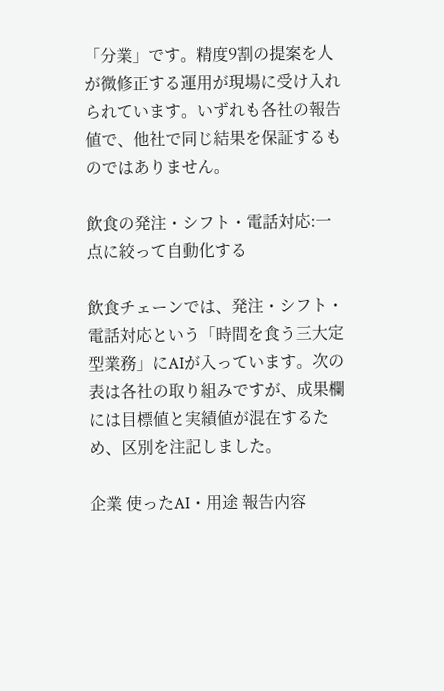「分業」です。精度9割の提案を人が微修正する運用が現場に受け入れられています。いずれも各社の報告値で、他社で同じ結果を保証するものではありません。

飲食の発注・シフト・電話対応:一点に絞って自動化する

飲食チェーンでは、発注・シフト・電話対応という「時間を食う三大定型業務」にAIが入っています。次の表は各社の取り組みですが、成果欄には目標値と実績値が混在するため、区別を注記しました。

企業 使ったAI・用途 報告内容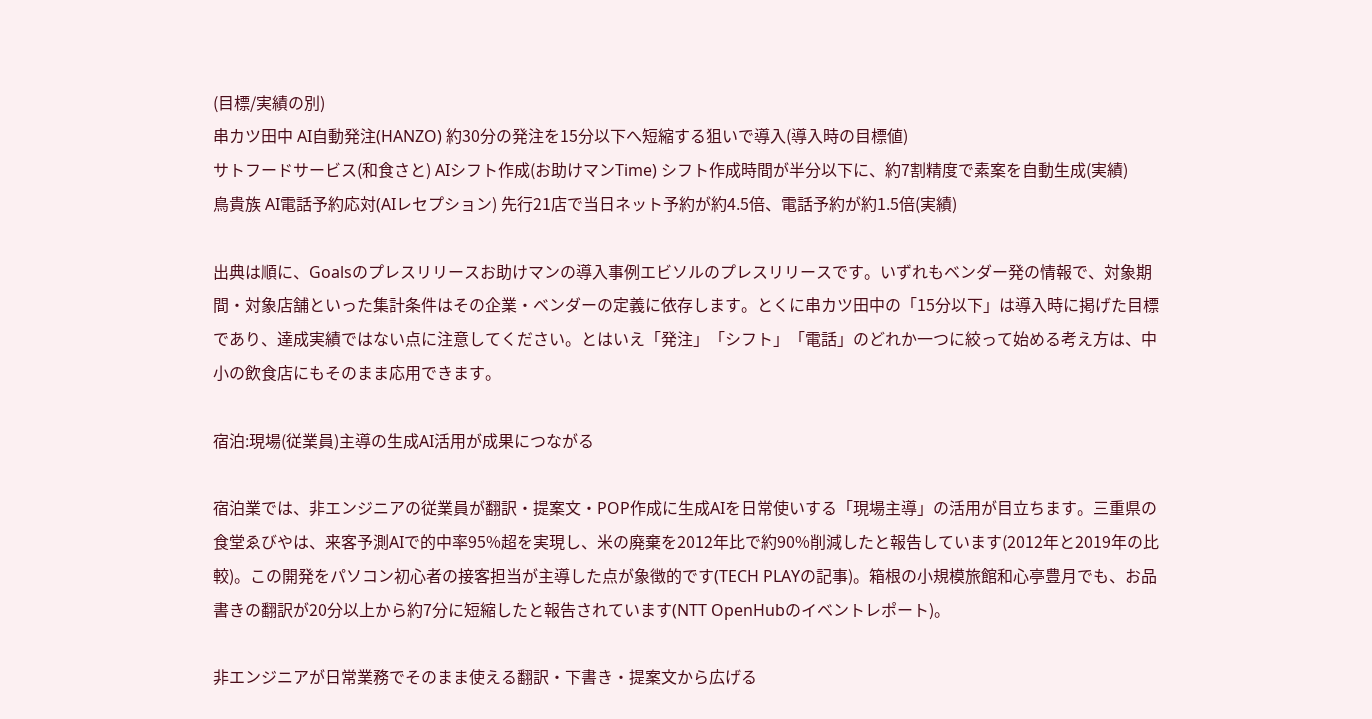(目標/実績の別)
串カツ田中 AI自動発注(HANZO) 約30分の発注を15分以下へ短縮する狙いで導入(導入時の目標値)
サトフードサービス(和食さと) AIシフト作成(お助けマンTime) シフト作成時間が半分以下に、約7割精度で素案を自動生成(実績)
鳥貴族 AI電話予約応対(AIレセプション) 先行21店で当日ネット予約が約4.5倍、電話予約が約1.5倍(実績)

出典は順に、Goalsのプレスリリースお助けマンの導入事例エビソルのプレスリリースです。いずれもベンダー発の情報で、対象期間・対象店舗といった集計条件はその企業・ベンダーの定義に依存します。とくに串カツ田中の「15分以下」は導入時に掲げた目標であり、達成実績ではない点に注意してください。とはいえ「発注」「シフト」「電話」のどれか一つに絞って始める考え方は、中小の飲食店にもそのまま応用できます。

宿泊:現場(従業員)主導の生成AI活用が成果につながる

宿泊業では、非エンジニアの従業員が翻訳・提案文・POP作成に生成AIを日常使いする「現場主導」の活用が目立ちます。三重県の食堂ゑびやは、来客予測AIで的中率95%超を実現し、米の廃棄を2012年比で約90%削減したと報告しています(2012年と2019年の比較)。この開発をパソコン初心者の接客担当が主導した点が象徴的です(TECH PLAYの記事)。箱根の小規模旅館和心亭豊月でも、お品書きの翻訳が20分以上から約7分に短縮したと報告されています(NTT OpenHubのイベントレポート)。

非エンジニアが日常業務でそのまま使える翻訳・下書き・提案文から広げる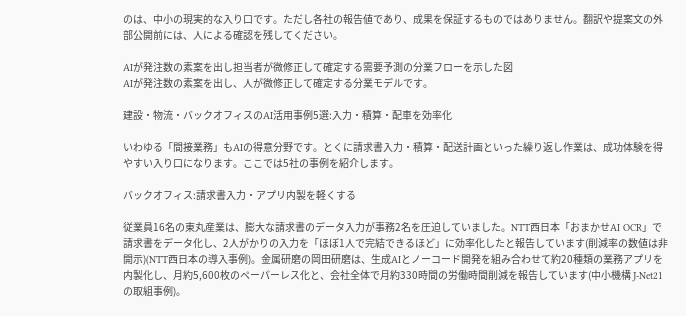のは、中小の現実的な入り口です。ただし各社の報告値であり、成果を保証するものではありません。翻訳や提案文の外部公開前には、人による確認を残してください。

AIが発注数の素案を出し担当者が微修正して確定する需要予測の分業フローを示した図
AIが発注数の素案を出し、人が微修正して確定する分業モデルです。

建設・物流・バックオフィスのAI活用事例5選:入力・積算・配車を効率化

いわゆる「間接業務」もAIの得意分野です。とくに請求書入力・積算・配送計画といった繰り返し作業は、成功体験を得やすい入り口になります。ここでは5社の事例を紹介します。

バックオフィス:請求書入力・アプリ内製を軽くする

従業員16名の東丸産業は、膨大な請求書のデータ入力が事務2名を圧迫していました。NTT西日本「おまかせAI OCR」で請求書をデータ化し、2人がかりの入力を「ほぼ1人で完結できるほど」に効率化したと報告しています(削減率の数値は非開示)(NTT西日本の導入事例)。金属研磨の岡田研磨は、生成AIとノーコード開発を組み合わせて約20種類の業務アプリを内製化し、月約5,600枚のペーパーレス化と、会社全体で月約330時間の労働時間削減を報告しています(中小機構 J-Net21の取組事例)。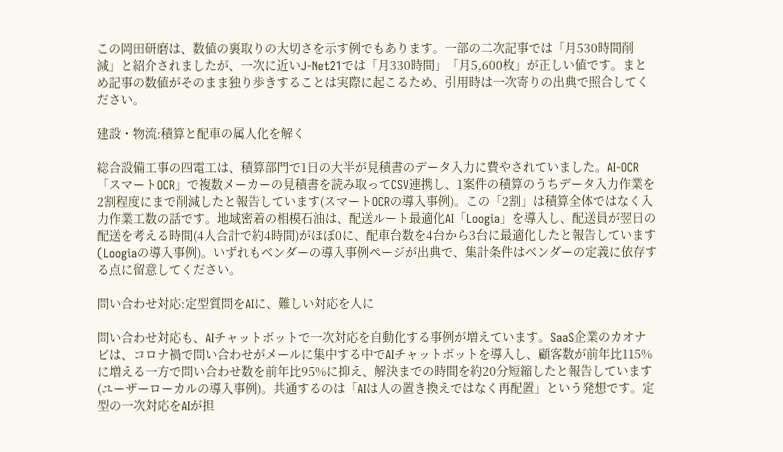この岡田研磨は、数値の裏取りの大切さを示す例でもあります。一部の二次記事では「月530時間削減」と紹介されましたが、一次に近いJ-Net21では「月330時間」「月5,600枚」が正しい値です。まとめ記事の数値がそのまま独り歩きすることは実際に起こるため、引用時は一次寄りの出典で照合してください。

建設・物流:積算と配車の属人化を解く

総合設備工事の四電工は、積算部門で1日の大半が見積書のデータ入力に費やされていました。AI-OCR「スマートOCR」で複数メーカーの見積書を読み取ってCSV連携し、1案件の積算のうちデータ入力作業を2割程度にまで削減したと報告しています(スマートOCRの導入事例)。この「2割」は積算全体ではなく入力作業工数の話です。地域密着の相模石油は、配送ルート最適化AI「Loogia」を導入し、配送員が翌日の配送を考える時間(4人合計で約4時間)がほぼ0に、配車台数を4台から3台に最適化したと報告しています(Loogiaの導入事例)。いずれもベンダーの導入事例ページが出典で、集計条件はベンダーの定義に依存する点に留意してください。

問い合わせ対応:定型質問をAIに、難しい対応を人に

問い合わせ対応も、AIチャットボットで一次対応を自動化する事例が増えています。SaaS企業のカオナビは、コロナ禍で問い合わせがメールに集中する中でAIチャットボットを導入し、顧客数が前年比115%に増える一方で問い合わせ数を前年比95%に抑え、解決までの時間を約20分短縮したと報告しています(ユーザーローカルの導入事例)。共通するのは「AIは人の置き換えではなく再配置」という発想です。定型の一次対応をAIが担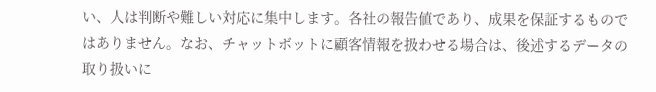い、人は判断や難しい対応に集中します。各社の報告値であり、成果を保証するものではありません。なお、チャットボットに顧客情報を扱わせる場合は、後述するデータの取り扱いに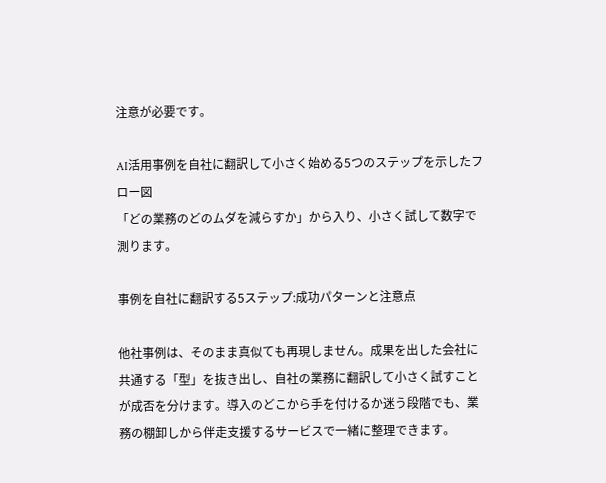注意が必要です。

AI活用事例を自社に翻訳して小さく始める5つのステップを示したフロー図
「どの業務のどのムダを減らすか」から入り、小さく試して数字で測ります。

事例を自社に翻訳する5ステップ:成功パターンと注意点

他社事例は、そのまま真似ても再現しません。成果を出した会社に共通する「型」を抜き出し、自社の業務に翻訳して小さく試すことが成否を分けます。導入のどこから手を付けるか迷う段階でも、業務の棚卸しから伴走支援するサービスで一緒に整理できます。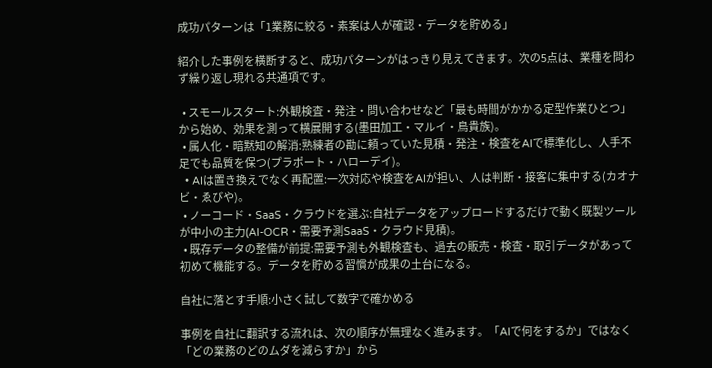成功パターンは「1業務に絞る・素案は人が確認・データを貯める」

紹介した事例を横断すると、成功パターンがはっきり見えてきます。次の5点は、業種を問わず繰り返し現れる共通項です。

  • スモールスタート:外観検査・発注・問い合わせなど「最も時間がかかる定型作業ひとつ」から始め、効果を測って横展開する(墨田加工・マルイ・鳥貴族)。
  • 属人化・暗黙知の解消:熟練者の勘に頼っていた見積・発注・検査をAIで標準化し、人手不足でも品質を保つ(プラポート・ハローデイ)。
  • AIは置き換えでなく再配置:一次対応や検査をAIが担い、人は判断・接客に集中する(カオナビ・ゑびや)。
  • ノーコード・SaaS・クラウドを選ぶ:自社データをアップロードするだけで動く既製ツールが中小の主力(AI-OCR・需要予測SaaS・クラウド見積)。
  • 既存データの整備が前提:需要予測も外観検査も、過去の販売・検査・取引データがあって初めて機能する。データを貯める習慣が成果の土台になる。

自社に落とす手順:小さく試して数字で確かめる

事例を自社に翻訳する流れは、次の順序が無理なく進みます。「AIで何をするか」ではなく「どの業務のどのムダを減らすか」から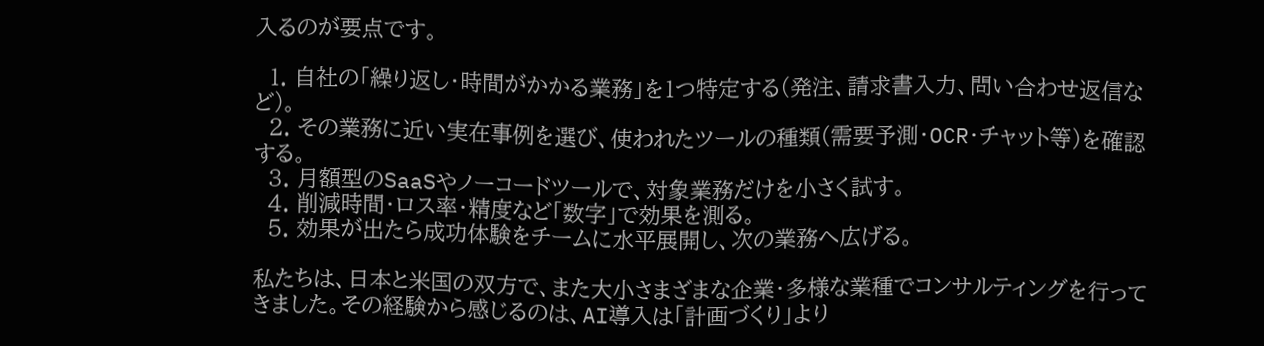入るのが要点です。

  1. 自社の「繰り返し・時間がかかる業務」を1つ特定する(発注、請求書入力、問い合わせ返信など)。
  2. その業務に近い実在事例を選び、使われたツールの種類(需要予測・OCR・チャット等)を確認する。
  3. 月額型のSaaSやノーコードツールで、対象業務だけを小さく試す。
  4. 削減時間・ロス率・精度など「数字」で効果を測る。
  5. 効果が出たら成功体験をチームに水平展開し、次の業務へ広げる。

私たちは、日本と米国の双方で、また大小さまざまな企業・多様な業種でコンサルティングを行ってきました。その経験から感じるのは、AI導入は「計画づくり」より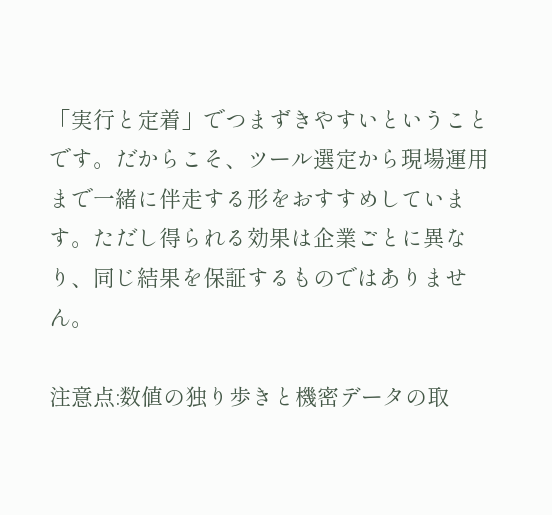「実行と定着」でつまずきやすいということです。だからこそ、ツール選定から現場運用まで一緒に伴走する形をおすすめしています。ただし得られる効果は企業ごとに異なり、同じ結果を保証するものではありません。

注意点:数値の独り歩きと機密データの取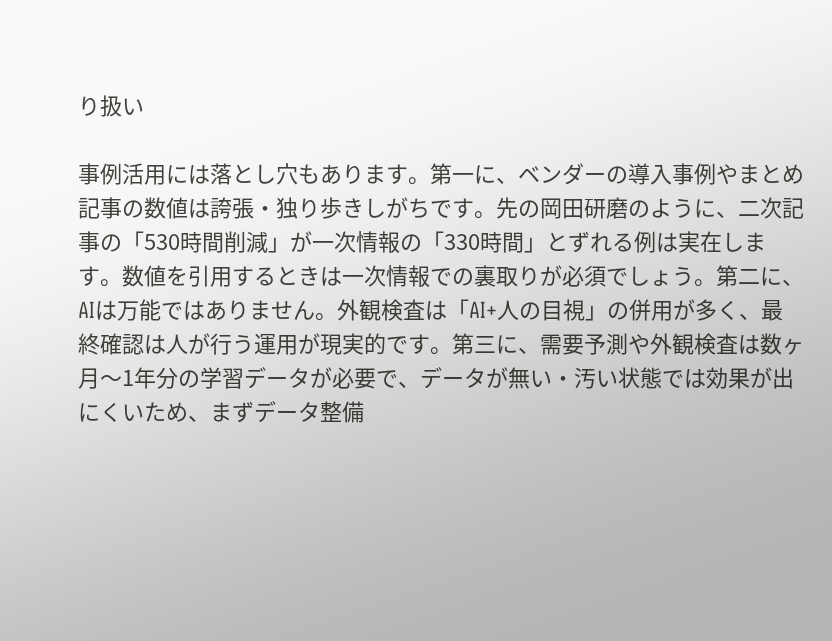り扱い

事例活用には落とし穴もあります。第一に、ベンダーの導入事例やまとめ記事の数値は誇張・独り歩きしがちです。先の岡田研磨のように、二次記事の「530時間削減」が一次情報の「330時間」とずれる例は実在します。数値を引用するときは一次情報での裏取りが必須でしょう。第二に、AIは万能ではありません。外観検査は「AI+人の目視」の併用が多く、最終確認は人が行う運用が現実的です。第三に、需要予測や外観検査は数ヶ月〜1年分の学習データが必要で、データが無い・汚い状態では効果が出にくいため、まずデータ整備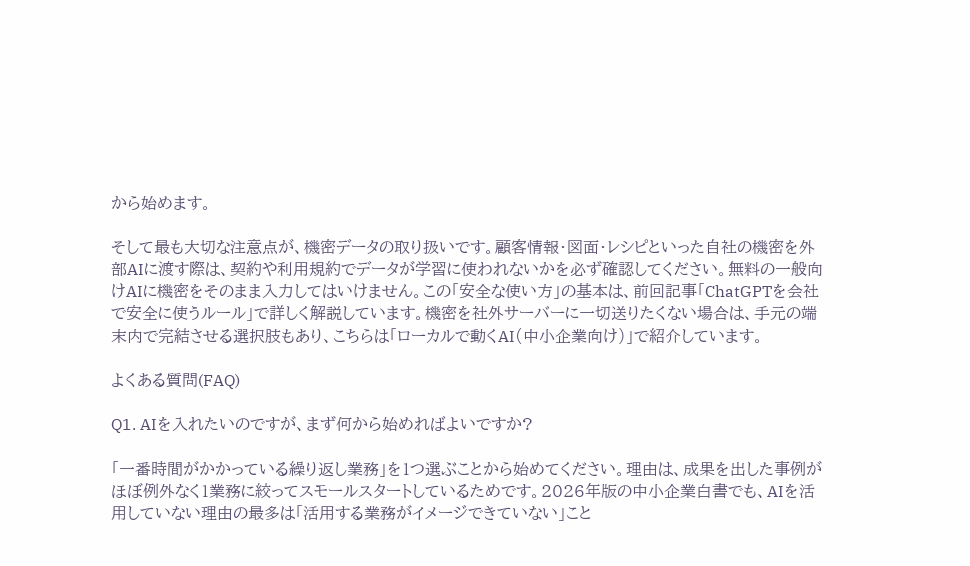から始めます。

そして最も大切な注意点が、機密データの取り扱いです。顧客情報・図面・レシピといった自社の機密を外部AIに渡す際は、契約や利用規約でデータが学習に使われないかを必ず確認してください。無料の一般向けAIに機密をそのまま入力してはいけません。この「安全な使い方」の基本は、前回記事「ChatGPTを会社で安全に使うルール」で詳しく解説しています。機密を社外サーバーに一切送りたくない場合は、手元の端末内で完結させる選択肢もあり、こちらは「ローカルで動くAI(中小企業向け)」で紹介しています。

よくある質問(FAQ)

Q1. AIを入れたいのですが、まず何から始めればよいですか?

「一番時間がかかっている繰り返し業務」を1つ選ぶことから始めてください。理由は、成果を出した事例がほぼ例外なく1業務に絞ってスモールスタートしているためです。2026年版の中小企業白書でも、AIを活用していない理由の最多は「活用する業務がイメージできていない」こと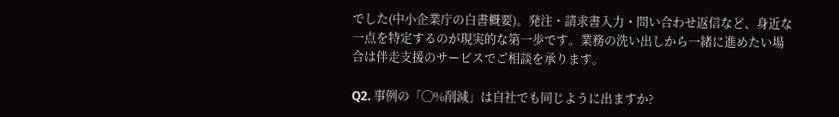でした(中小企業庁の白書概要)。発注・請求書入力・問い合わせ返信など、身近な一点を特定するのが現実的な第一歩です。業務の洗い出しから一緒に進めたい場合は伴走支援のサービスでご相談を承ります。

Q2. 事例の「◯%削減」は自社でも同じように出ますか?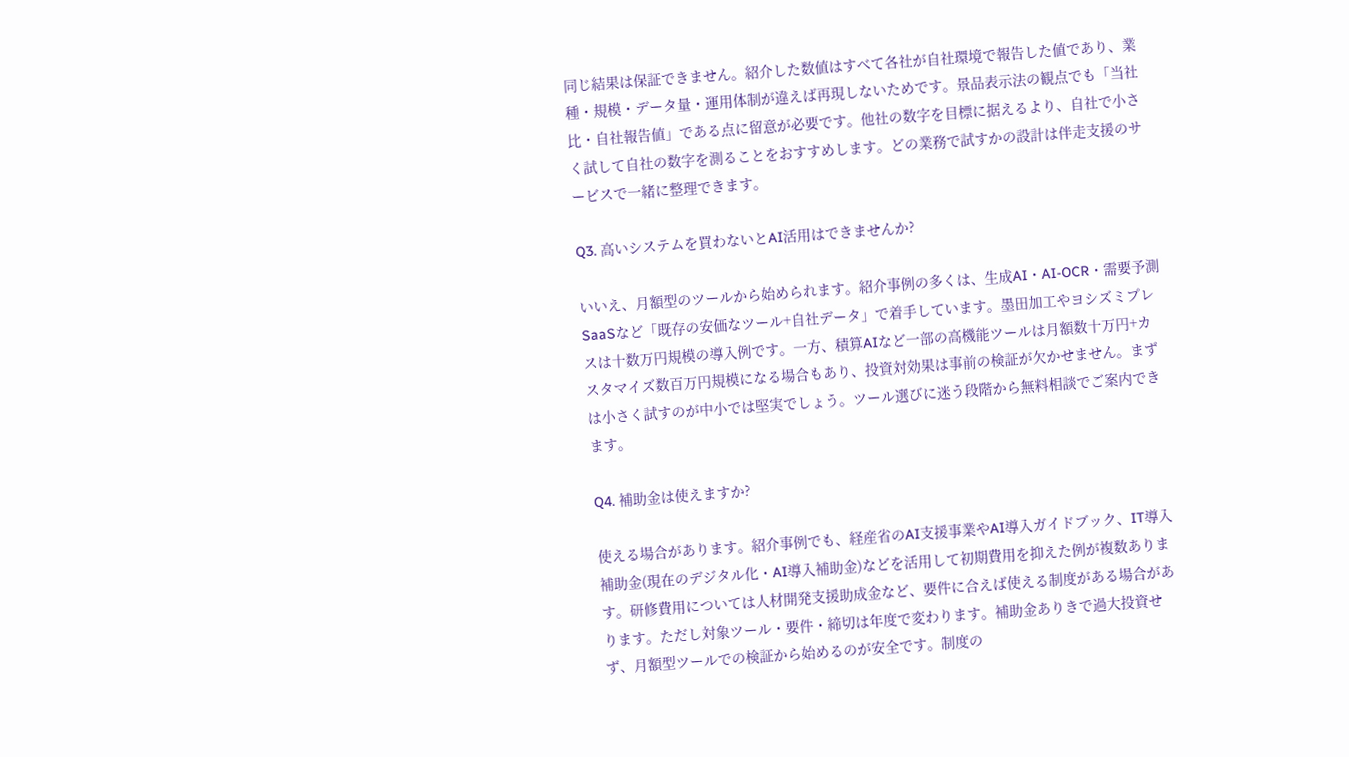同じ結果は保証できません。紹介した数値はすべて各社が自社環境で報告した値であり、業種・規模・データ量・運用体制が違えば再現しないためです。景品表示法の観点でも「当社比・自社報告値」である点に留意が必要です。他社の数字を目標に据えるより、自社で小さく試して自社の数字を測ることをおすすめします。どの業務で試すかの設計は伴走支援のサービスで一緒に整理できます。

Q3. 高いシステムを買わないとAI活用はできませんか?

いいえ、月額型のツールから始められます。紹介事例の多くは、生成AI・AI-OCR・需要予測SaaSなど「既存の安価なツール+自社データ」で着手しています。墨田加工やヨシズミプレスは十数万円規模の導入例です。一方、積算AIなど一部の高機能ツールは月額数十万円+カスタマイズ数百万円規模になる場合もあり、投資対効果は事前の検証が欠かせません。まずは小さく試すのが中小では堅実でしょう。ツール選びに迷う段階から無料相談でご案内できます。

Q4. 補助金は使えますか?

使える場合があります。紹介事例でも、経産省のAI支援事業やAI導入ガイドブック、IT導入補助金(現在のデジタル化・AI導入補助金)などを活用して初期費用を抑えた例が複数あります。研修費用については人材開発支援助成金など、要件に合えば使える制度がある場合があります。ただし対象ツール・要件・締切は年度で変わります。補助金ありきで過大投資せず、月額型ツールでの検証から始めるのが安全です。制度の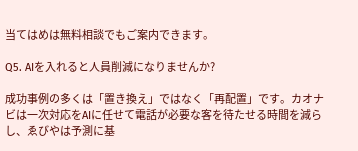当てはめは無料相談でもご案内できます。

Q5. AIを入れると人員削減になりませんか?

成功事例の多くは「置き換え」ではなく「再配置」です。カオナビは一次対応をAIに任せて電話が必要な客を待たせる時間を減らし、ゑびやは予測に基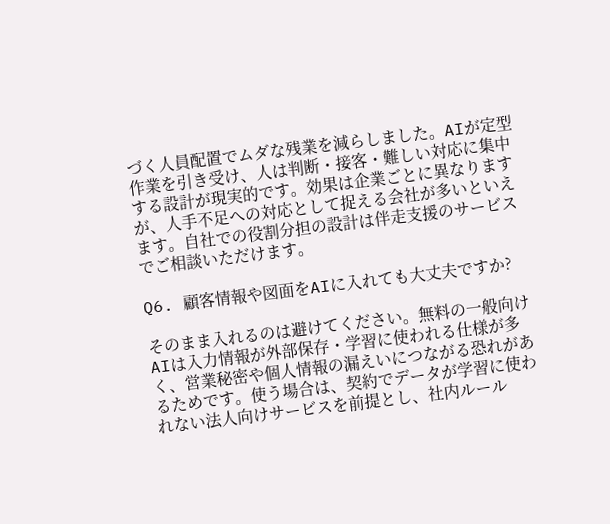づく人員配置でムダな残業を減らしました。AIが定型作業を引き受け、人は判断・接客・難しい対応に集中する設計が現実的です。効果は企業ごとに異なりますが、人手不足への対応として捉える会社が多いといえます。自社での役割分担の設計は伴走支援のサービスでご相談いただけます。

Q6. 顧客情報や図面をAIに入れても大丈夫ですか?

そのまま入れるのは避けてください。無料の一般向けAIは入力情報が外部保存・学習に使われる仕様が多く、営業秘密や個人情報の漏えいにつながる恐れがあるためです。使う場合は、契約でデータが学習に使われない法人向けサービスを前提とし、社内ルール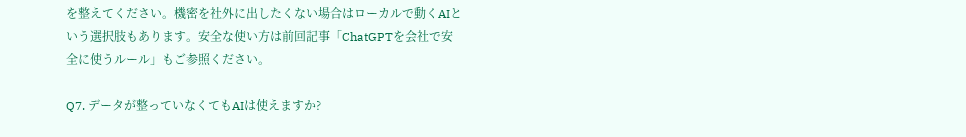を整えてください。機密を社外に出したくない場合はローカルで動くAIという選択肢もあります。安全な使い方は前回記事「ChatGPTを会社で安全に使うルール」もご参照ください。

Q7. データが整っていなくてもAIは使えますか?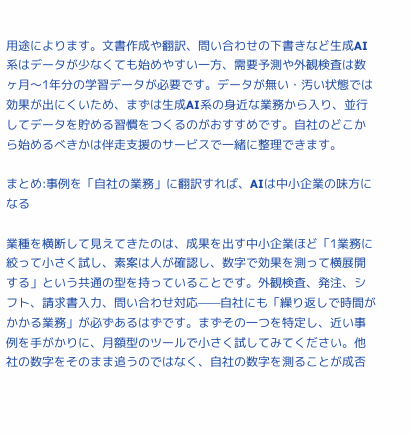用途によります。文書作成や翻訳、問い合わせの下書きなど生成AI系はデータが少なくても始めやすい一方、需要予測や外観検査は数ヶ月〜1年分の学習データが必要です。データが無い・汚い状態では効果が出にくいため、まずは生成AI系の身近な業務から入り、並行してデータを貯める習慣をつくるのがおすすめです。自社のどこから始めるべきかは伴走支援のサービスで一緒に整理できます。

まとめ:事例を「自社の業務」に翻訳すれば、AIは中小企業の味方になる

業種を横断して見えてきたのは、成果を出す中小企業ほど「1業務に絞って小さく試し、素案は人が確認し、数字で効果を測って横展開する」という共通の型を持っていることです。外観検査、発注、シフト、請求書入力、問い合わせ対応——自社にも「繰り返しで時間がかかる業務」が必ずあるはずです。まずその一つを特定し、近い事例を手がかりに、月額型のツールで小さく試してみてください。他社の数字をそのまま追うのではなく、自社の数字を測ることが成否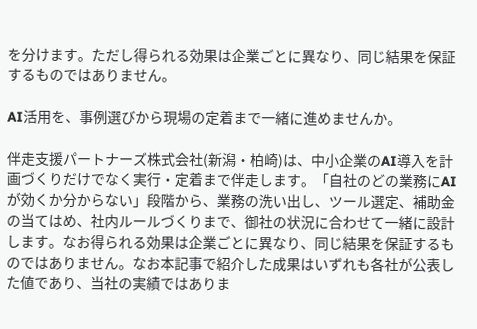を分けます。ただし得られる効果は企業ごとに異なり、同じ結果を保証するものではありません。

AI活用を、事例選びから現場の定着まで一緒に進めませんか。

伴走支援パートナーズ株式会社(新潟・柏崎)は、中小企業のAI導入を計画づくりだけでなく実行・定着まで伴走します。「自社のどの業務にAIが効くか分からない」段階から、業務の洗い出し、ツール選定、補助金の当てはめ、社内ルールづくりまで、御社の状況に合わせて一緒に設計します。なお得られる効果は企業ごとに異なり、同じ結果を保証するものではありません。なお本記事で紹介した成果はいずれも各社が公表した値であり、当社の実績ではありま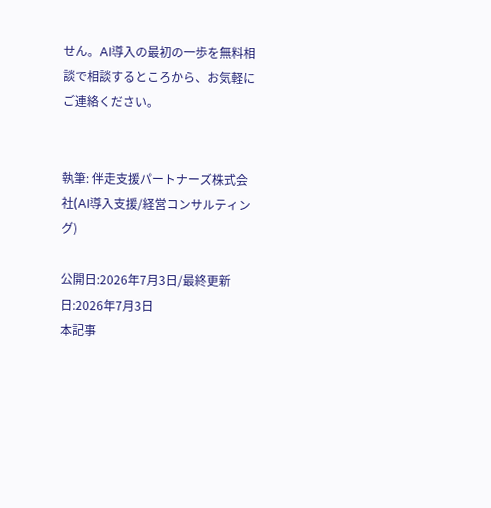せん。AI導入の最初の一歩を無料相談で相談するところから、お気軽にご連絡ください。


執筆: 伴走支援パートナーズ株式会社(AI導入支援/経営コンサルティング)

公開日:2026年7月3日/最終更新日:2026年7月3日
本記事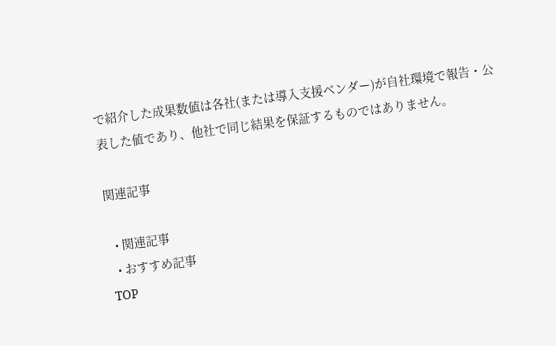で紹介した成果数値は各社(または導入支援ベンダー)が自社環境で報告・公表した値であり、他社で同じ結果を保証するものではありません。

関連記事

  • 関連記事
  • おすすめ記事
TOP